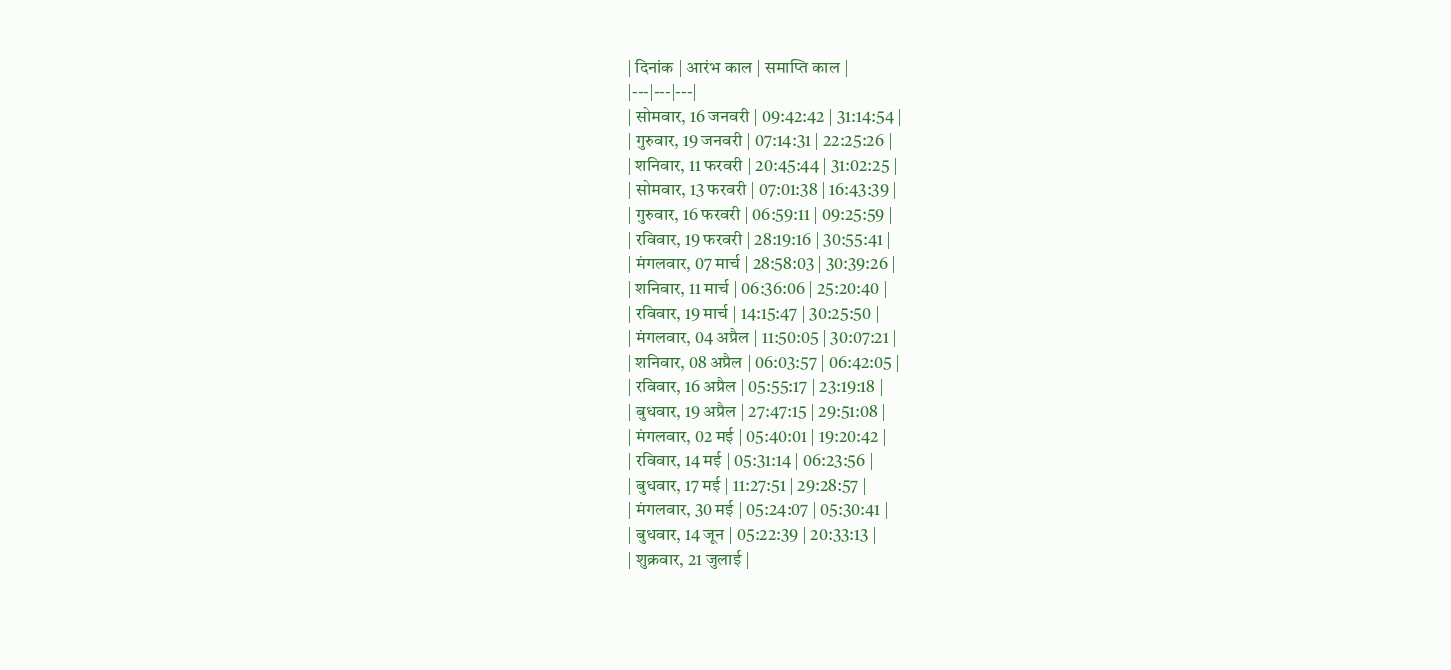| दिनांक | आरंभ काल | समाप्ति काल |
|---|---|---|
| सोमवार, 16 जनवरी | 09:42:42 | 31:14:54 |
| गुरुवार, 19 जनवरी | 07:14:31 | 22:25:26 |
| शनिवार, 11 फरवरी | 20:45:44 | 31:02:25 |
| सोमवार, 13 फरवरी | 07:01:38 | 16:43:39 |
| गुरुवार, 16 फरवरी | 06:59:11 | 09:25:59 |
| रविवार, 19 फरवरी | 28:19:16 | 30:55:41 |
| मंगलवार, 07 मार्च | 28:58:03 | 30:39:26 |
| शनिवार, 11 मार्च | 06:36:06 | 25:20:40 |
| रविवार, 19 मार्च | 14:15:47 | 30:25:50 |
| मंगलवार, 04 अप्रैल | 11:50:05 | 30:07:21 |
| शनिवार, 08 अप्रैल | 06:03:57 | 06:42:05 |
| रविवार, 16 अप्रैल | 05:55:17 | 23:19:18 |
| बुधवार, 19 अप्रैल | 27:47:15 | 29:51:08 |
| मंगलवार, 02 मई | 05:40:01 | 19:20:42 |
| रविवार, 14 मई | 05:31:14 | 06:23:56 |
| बुधवार, 17 मई | 11:27:51 | 29:28:57 |
| मंगलवार, 30 मई | 05:24:07 | 05:30:41 |
| बुधवार, 14 जून | 05:22:39 | 20:33:13 |
| शुक्रवार, 21 जुलाई |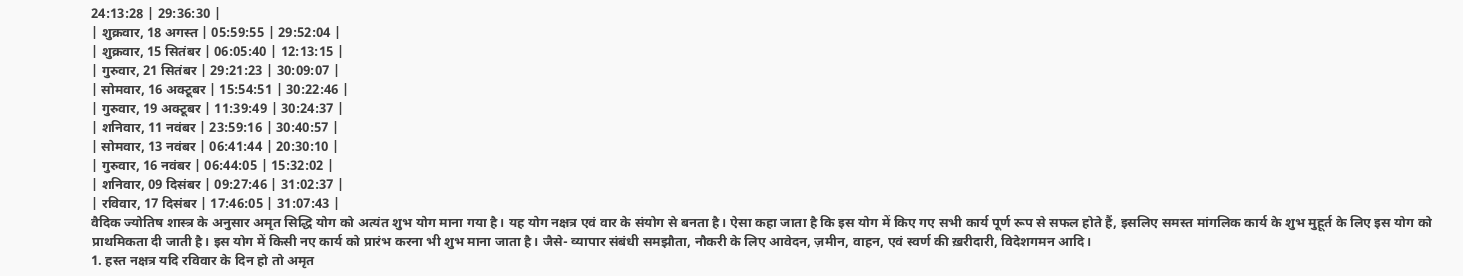24:13:28 | 29:36:30 |
| शुक्रवार, 18 अगस्त | 05:59:55 | 29:52:04 |
| शुक्रवार, 15 सितंबर | 06:05:40 | 12:13:15 |
| गुरुवार, 21 सितंबर | 29:21:23 | 30:09:07 |
| सोमवार, 16 अक्टूबर | 15:54:51 | 30:22:46 |
| गुरुवार, 19 अक्टूबर | 11:39:49 | 30:24:37 |
| शनिवार, 11 नवंबर | 23:59:16 | 30:40:57 |
| सोमवार, 13 नवंबर | 06:41:44 | 20:30:10 |
| गुरुवार, 16 नवंबर | 06:44:05 | 15:32:02 |
| शनिवार, 09 दिसंबर | 09:27:46 | 31:02:37 |
| रविवार, 17 दिसंबर | 17:46:05 | 31:07:43 |
वैदिक ज्योतिष शास्त्र के अनुसार अमृत सिद्धि योग को अत्यंत शुभ योग माना गया है। यह योग नक्षत्र एवं वार के संयोग से बनता है। ऐसा कहा जाता है कि इस योग में किए गए सभी कार्य पूर्ण रूप से सफल होते हैं, इसलिए समस्त मांगलिक कार्य के शुभ मुहूर्त के लिए इस योग को प्राथमिकता दी जाती है। इस योग में किसी नए कार्य को प्रारंभ करना भी शुभ माना जाता है। जैसे- व्यापार संबंधी समझौता, नौकरी के लिए आवेदन, ज़मीन, वाहन, एवं स्वर्ण की ख़रीदारी, विदेशगमन आदि।
1. हस्त नक्षत्र यदि रविवार के दिन हो तो अमृत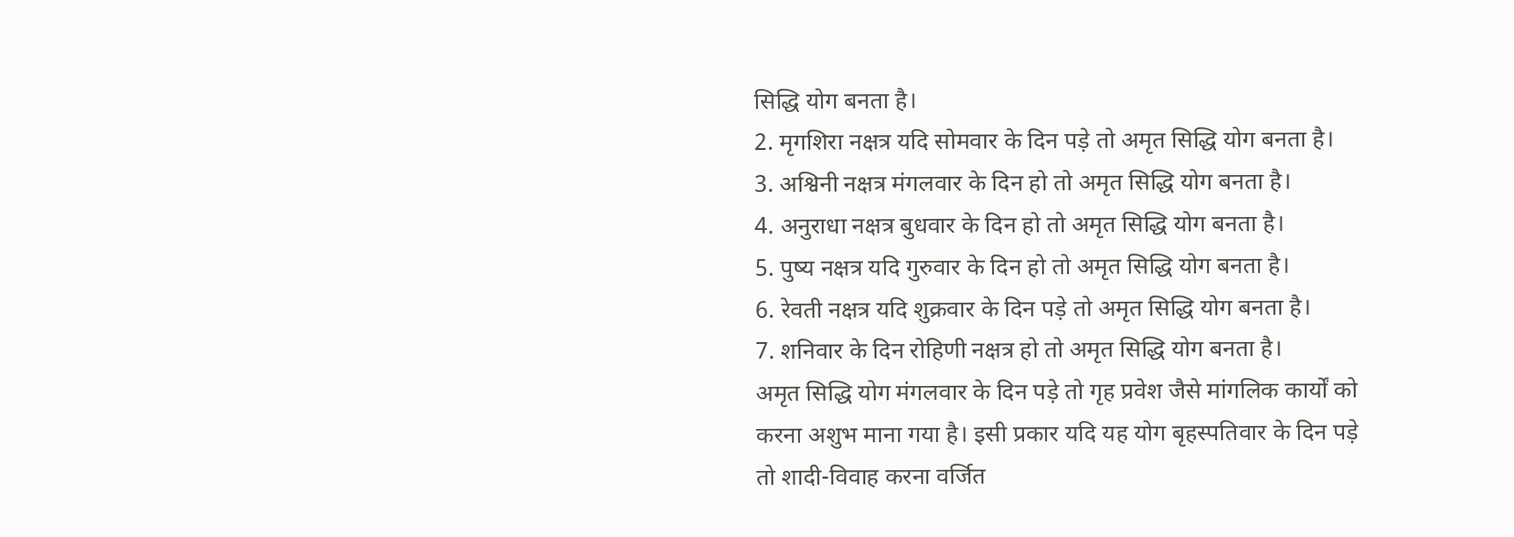सिद्धि योग बनता है।
2. मृगशिरा नक्षत्र यदि सोमवार के दिन पड़े तो अमृत सिद्धि योग बनता है।
3. अश्विनी नक्षत्र मंगलवार के दिन हो तो अमृत सिद्धि योग बनता है।
4. अनुराधा नक्षत्र बुधवार के दिन हो तो अमृत सिद्धि योग बनता है।
5. पुष्य नक्षत्र यदि गुरुवार के दिन हो तो अमृत सिद्धि योग बनता है।
6. रेवती नक्षत्र यदि शुक्रवार के दिन पड़े तो अमृत सिद्धि योग बनता है।
7. शनिवार के दिन रोहिणी नक्षत्र हो तो अमृत सिद्धि योग बनता है।
अमृत सिद्धि योग मंगलवार के दिन पड़े तो गृह प्रवेश जैसे मांगलिक कार्यों को करना अशुभ माना गया है। इसी प्रकार यदि यह योग बृहस्पतिवार के दिन पड़े तो शादी-विवाह करना वर्जित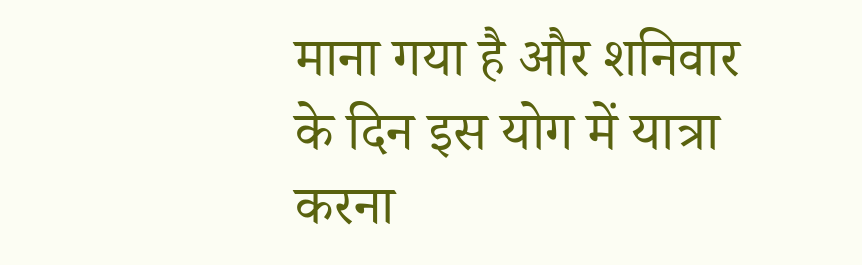माना गया है और शनिवार के दिन इस योग में यात्रा करना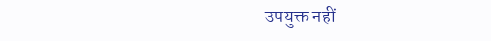उपयुक्त नहीं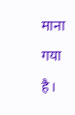माना गया है।